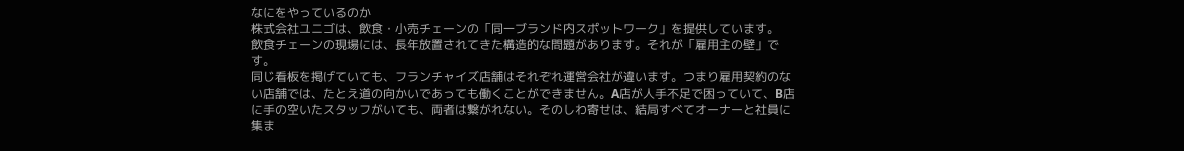なにをやっているのか
株式会社ユニゴは、飲食・小売チェーンの「同一ブランド内スポットワーク」を提供しています。
飲食チェーンの現場には、長年放置されてきた構造的な問題があります。それが「雇用主の壁」です。
同じ看板を掲げていても、フランチャイズ店舗はそれぞれ運営会社が違います。つまり雇用契約のない店舗では、たとえ道の向かいであっても働くことができません。A店が人手不足で困っていて、B店に手の空いたスタッフがいても、両者は繋がれない。そのしわ寄せは、結局すべてオーナーと社員に集ま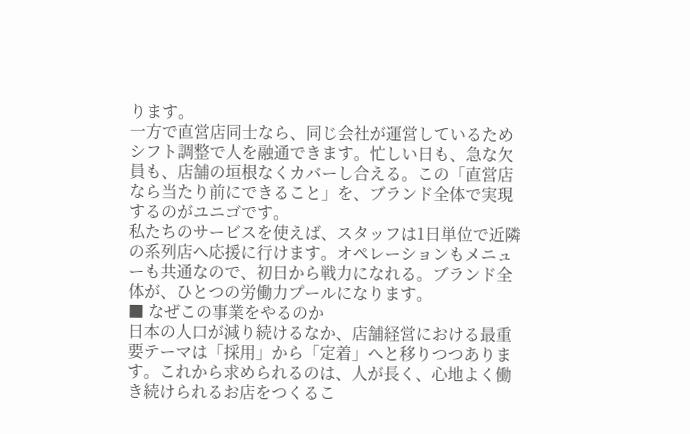ります。
一方で直営店同士なら、同じ会社が運営しているためシフト調整で人を融通できます。忙しい日も、急な欠員も、店舗の垣根なくカバーし合える。この「直営店なら当たり前にできること」を、ブランド全体で実現するのがユニゴです。
私たちのサービスを使えば、スタッフは1日単位で近隣の系列店へ応援に行けます。オペレーションもメニューも共通なので、初日から戦力になれる。ブランド全体が、ひとつの労働力プールになります。
■ なぜこの事業をやるのか
日本の人口が減り続けるなか、店舗経営における最重要テーマは「採用」から「定着」へと移りつつあります。これから求められるのは、人が長く、心地よく働き続けられるお店をつくるこ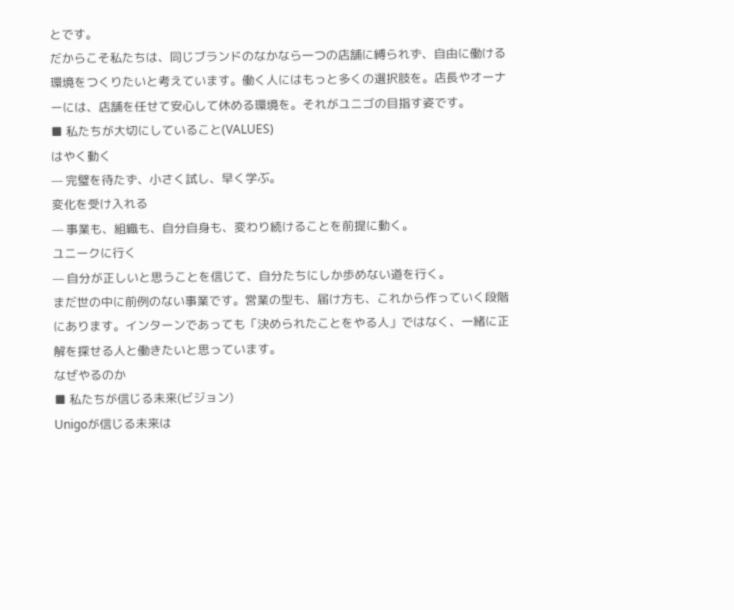とです。
だからこそ私たちは、同じブランドのなかなら一つの店舗に縛られず、自由に働ける環境をつくりたいと考えています。働く人にはもっと多くの選択肢を。店長やオーナーには、店舗を任せて安心して休める環境を。それがユニゴの目指す姿です。
■ 私たちが大切にしていること(VALUES)
はやく動く
— 完璧を待たず、小さく試し、早く学ぶ。
変化を受け入れる
— 事業も、組織も、自分自身も、変わり続けることを前提に動く。
ユニークに行く
— 自分が正しいと思うことを信じて、自分たちにしか歩めない道を行く。
まだ世の中に前例のない事業です。営業の型も、届け方も、これから作っていく段階にあります。インターンであっても「決められたことをやる人」ではなく、一緒に正解を探せる人と働きたいと思っています。
なぜやるのか
■ 私たちが信じる未来(ビジョン)
Unigoが信じる未来は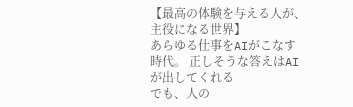【最高の体験を与える人が、主役になる世界】
あらゆる仕事をAIがこなす時代。 正しそうな答えはAIが出してくれる
でも、人の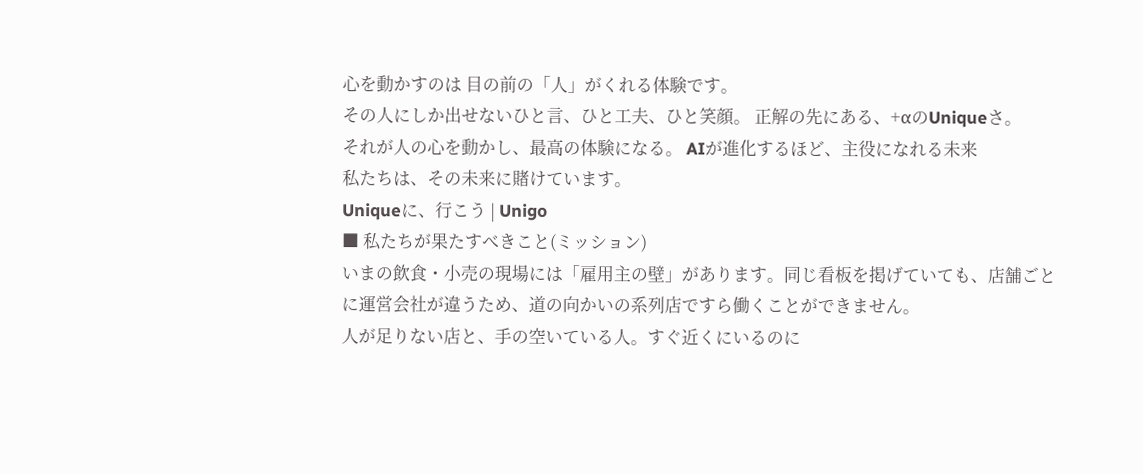心を動かすのは 目の前の「人」がくれる体験です。
その人にしか出せないひと言、ひと工夫、ひと笑顔。 正解の先にある、+αのUniqueさ。
それが人の心を動かし、最高の体験になる。 AIが進化するほど、主役になれる未来
私たちは、その未来に賭けています。
Uniqueに、行こう | Unigo
■ 私たちが果たすべきこと(ミッション)
いまの飲食・小売の現場には「雇用主の壁」があります。同じ看板を掲げていても、店舗ごとに運営会社が違うため、道の向かいの系列店ですら働くことができません。
人が足りない店と、手の空いている人。すぐ近くにいるのに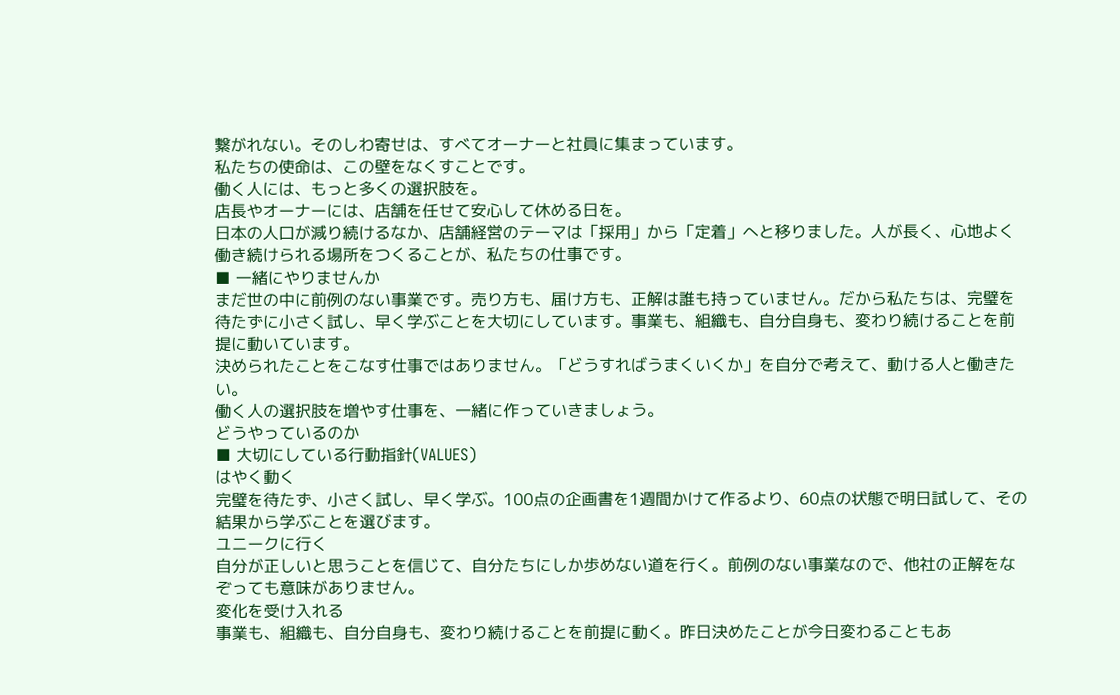繋がれない。そのしわ寄せは、すべてオーナーと社員に集まっています。
私たちの使命は、この壁をなくすことです。
働く人には、もっと多くの選択肢を。
店長やオーナーには、店舗を任せて安心して休める日を。
日本の人口が減り続けるなか、店舗経営のテーマは「採用」から「定着」へと移りました。人が長く、心地よく働き続けられる場所をつくることが、私たちの仕事です。
■ 一緒にやりませんか
まだ世の中に前例のない事業です。売り方も、届け方も、正解は誰も持っていません。だから私たちは、完璧を待たずに小さく試し、早く学ぶことを大切にしています。事業も、組織も、自分自身も、変わり続けることを前提に動いています。
決められたことをこなす仕事ではありません。「どうすればうまくいくか」を自分で考えて、動ける人と働きたい。
働く人の選択肢を増やす仕事を、一緒に作っていきましょう。
どうやっているのか
■ 大切にしている行動指針(VALUES)
はやく動く
完璧を待たず、小さく試し、早く学ぶ。100点の企画書を1週間かけて作るより、60点の状態で明日試して、その結果から学ぶことを選びます。
ユニークに行く
自分が正しいと思うことを信じて、自分たちにしか歩めない道を行く。前例のない事業なので、他社の正解をなぞっても意味がありません。
変化を受け入れる
事業も、組織も、自分自身も、変わり続けることを前提に動く。昨日決めたことが今日変わることもあ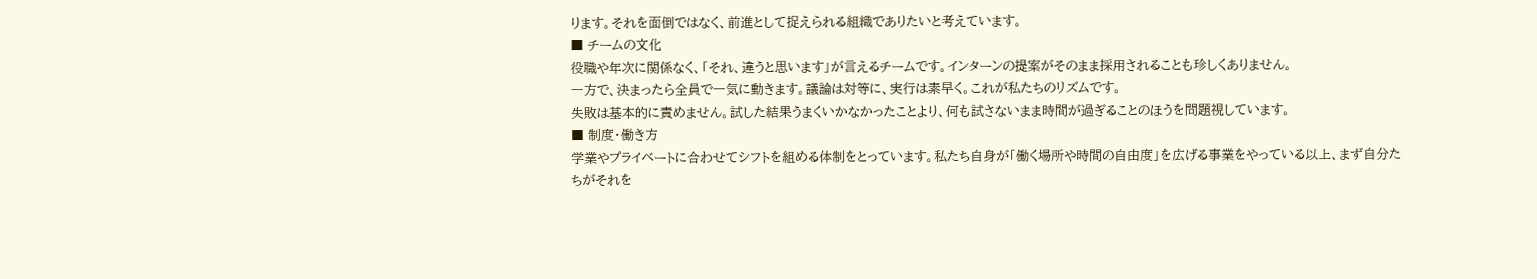ります。それを面倒ではなく、前進として捉えられる組織でありたいと考えています。
■ チームの文化
役職や年次に関係なく、「それ、違うと思います」が言えるチームです。インターンの提案がそのまま採用されることも珍しくありません。
一方で、決まったら全員で一気に動きます。議論は対等に、実行は素早く。これが私たちのリズムです。
失敗は基本的に責めません。試した結果うまくいかなかったことより、何も試さないまま時間が過ぎることのほうを問題視しています。
■ 制度・働き方
学業やプライベートに合わせてシフトを組める体制をとっています。私たち自身が「働く場所や時間の自由度」を広げる事業をやっている以上、まず自分たちがそれを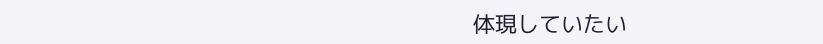体現していたい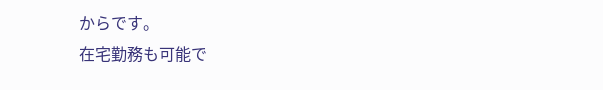からです。
在宅勤務も可能で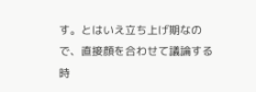す。とはいえ立ち上げ期なので、直接顔を合わせて議論する時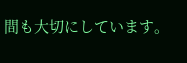間も大切にしています。